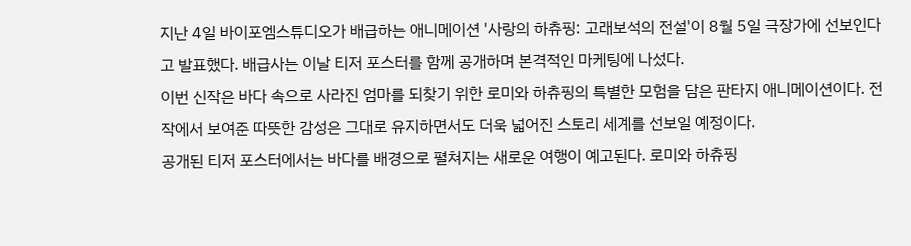지난 4일 바이포엠스튜디오가 배급하는 애니메이션 '사랑의 하츄핑: 고래보석의 전설'이 8월 5일 극장가에 선보인다고 발표했다. 배급사는 이날 티저 포스터를 함께 공개하며 본격적인 마케팅에 나섰다.
이번 신작은 바다 속으로 사라진 엄마를 되찾기 위한 로미와 하츄핑의 특별한 모험을 담은 판타지 애니메이션이다. 전작에서 보여준 따뜻한 감성은 그대로 유지하면서도 더욱 넓어진 스토리 세계를 선보일 예정이다.
공개된 티저 포스터에서는 바다를 배경으로 펼쳐지는 새로운 여행이 예고된다. 로미와 하츄핑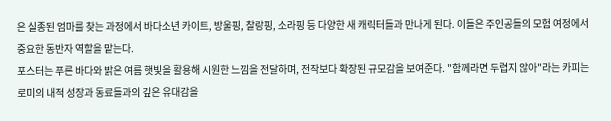은 실종된 엄마를 찾는 과정에서 바다소년 카이트, 방울핑, 찰랑핑, 소라핑 등 다양한 새 캐릭터들과 만나게 된다. 이들은 주인공들의 모험 여정에서 중요한 동반자 역할을 맡는다.
포스터는 푸른 바다와 밝은 여름 햇빛을 활용해 시원한 느낌을 전달하며, 전작보다 확장된 규모감을 보여준다. "함께라면 두렵지 않아"라는 카피는 로미의 내적 성장과 동료들과의 깊은 유대감을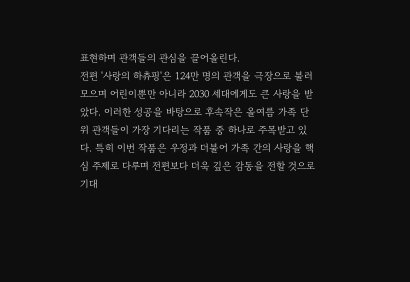표현하며 관객들의 관심을 끌어올린다.
전편 '사랑의 하츄핑'은 124만 명의 관객을 극장으로 불러모으며 어린이뿐만 아니라 2030 세대에게도 큰 사랑을 받았다. 이러한 성공을 바탕으로 후속작은 올여름 가족 단위 관객들이 가장 기다리는 작품 중 하나로 주목받고 있다. 특히 이번 작품은 우정과 더불어 가족 간의 사랑을 핵심 주제로 다루며 전편보다 더욱 깊은 감동을 전할 것으로 기대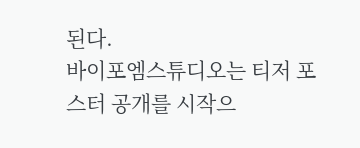된다.
바이포엠스튜디오는 티저 포스터 공개를 시작으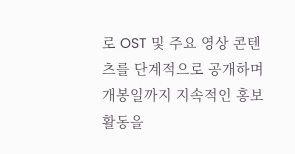로 OST 및 주요 영상 콘텐츠를 단계적으로 공개하며 개봉일까지 지속적인 홍보 활동을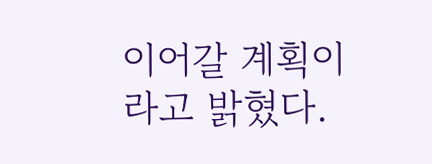이어갈 계획이라고 밝혔다.